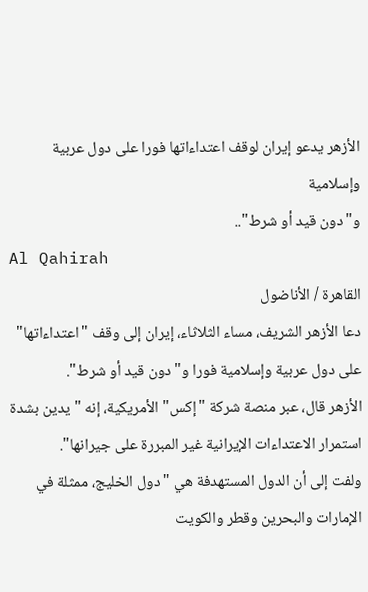الأزهر يدعو إيران لوقف اعتداءاتها فورا على دول عربية وإسلامية
و"دون قيد أو شرط"..
Al Qahirah
القاهرة / الأناضول
دعا الأزهر الشريف، مساء الثلاثاء، إيران إلى وقف "اعتداءاتها" على دول عربية وإسلامية فورا و"دون قيد أو شرط".
الأزهر قال، عبر منصة شركة "إكس" الأمريكية، إنه "يدين بشدة استمرار الاعتداءات الإيرانية غير المبررة على جيرانها".
ولفت إلى أن الدول المستهدفة هي "دول الخليج، ممثلة في الإمارات والبحرين وقطر والكويت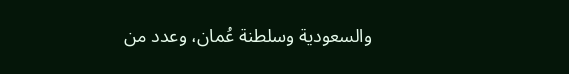والسعودية وسلطنة عُمان، وعدد من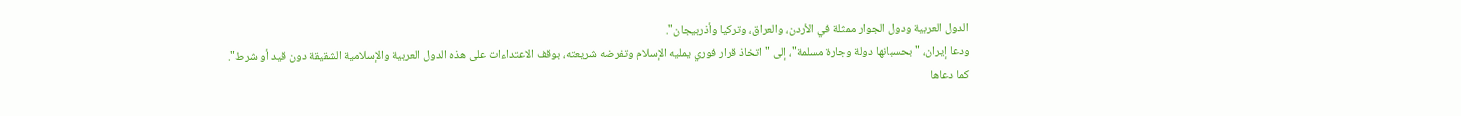الدول العربية ودول الجوار ممثلة في الأردن، والعراق، وتركيا وأذربيجان".
ودعا إيران، "بحسبانها دولة وجارة مسلمة"، إلى "اتخاذ قرار فوري يمليه الإسلام وتفرضه شريعته، بوقف الاعتداءات على هذه الدول العربية والإسلامية الشقيقة دون قيد أو شرط".
كما دعاها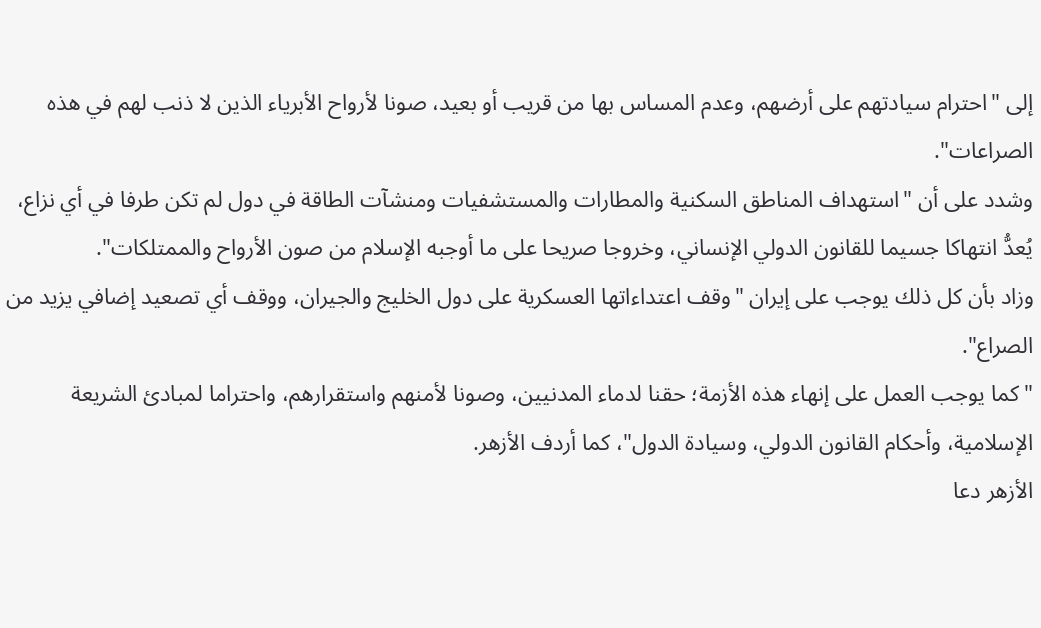إلى "احترام سيادتهم على أرضهم، وعدم المساس بها من قريب أو بعيد، صونا لأرواح الأبرياء الذين لا ذنب لهم في هذه الصراعات".
وشدد على أن "استهداف المناطق السكنية والمطارات والمستشفيات ومنشآت الطاقة في دول لم تكن طرفا في أي نزاع، يُعدُّ انتهاكا جسيما للقانون الدولي الإنساني، وخروجا صريحا على ما أوجبه الإسلام من صون الأرواح والممتلكات".
وزاد بأن كل ذلك يوجب على إيران "وقف اعتداءاتها العسكرية على دول الخليج والجيران، ووقف أي تصعيد إضافي يزيد من الصراع".
"كما يوجب العمل على إنهاء هذه الأزمة؛ حقنا لدماء المدنيين، وصونا لأمنهم واستقرارهم، واحتراما لمبادئ الشريعة الإسلامية، وأحكام القانون الدولي، وسيادة الدول"، كما أردف الأزهر.
الأزهر دعا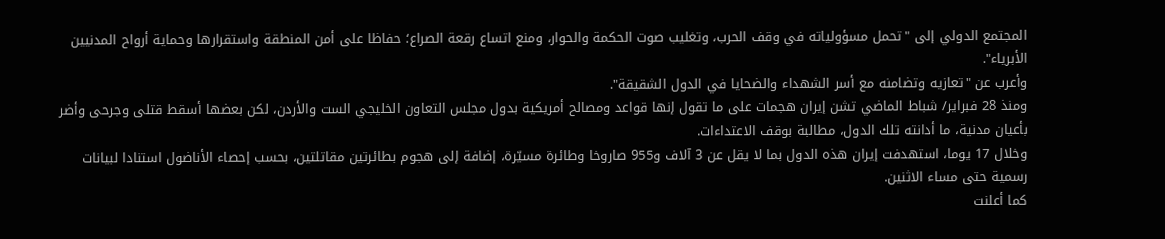المجتمع الدولي إلى "تحمل مسؤولياته في وقف الحرب، وتغليب صوت الحكمة والحوار، ومنع اتساع رقعة الصراع؛ حفاظا على أمن المنطقة واستقرارها وحماية أرواح المدنيين الأبرياء".
وأعرب عن "تعازيه وتضامنه مع أسر الشهداء والضحايا في الدول الشقيقة".
ومنذ 28 فبراير/ شباط الماضي تشن إيران هجمات على ما تقول إنها قواعد ومصالح أمريكية بدول مجلس التعاون الخليجي الست والأردن، لكن بعضها أسقط قتلى وجرحى وأضر بأعيان مدنية، ما أدانته تلك الدول، مطالبة بوقف الاعتداءات.
وخلال 17 يوما، استهدفت إيران هذه الدول بما لا يقل عن 3 آلاف و955 صاروخا وطائرة مسيّرة، إضافة إلى هجوم بطائرتين مقاتلتين، بحسب إحصاء الأناضول استنادا لبيانات رسمية حتى مساء الاثنين.
كما أعلنت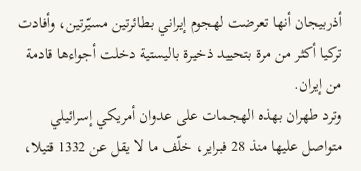أذربيجان أنها تعرضت لهجوم إيراني بطائرتين مسيّرتين، وأفادت تركيا أكثر من مرة بتحييد ذخيرة باليستية دخلت أجواءها قادمة من إيران.
وترد طهران بهذه الهجمات على عدوان أمريكي إسرائيلي متواصل عليها منذ 28 فبراير، خلّف ما لا يقل عن 1332 قتيلا،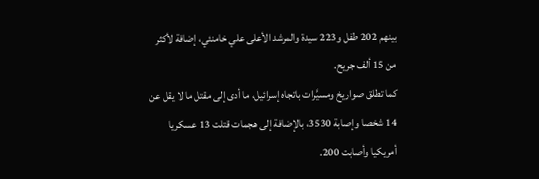بينهم 202 طفل و223 سيدة والمرشد الأعلى علي خامنئي، إضافة لأكثر من 15 ألف جريح.
كما تطلق صواريخ ومسيَّرات باتجاه إسرائيل، ما أدى إلى مقتل ما لا يقل عن 14 شخصا وإصابة 3530، بالإضافة إلى هجمات قتلت 13 عسكريا أمريكيا وأصابت 200.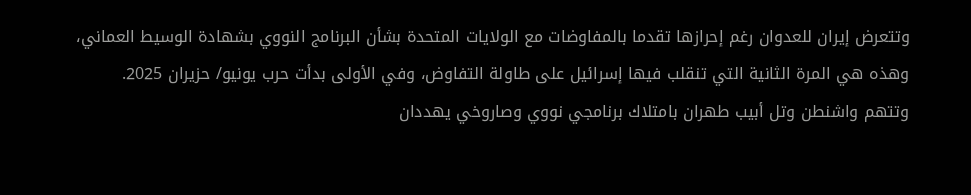وتتعرض إيران للعدوان رغم إحرازها تقدما بالمفاوضات مع الولايات المتحدة بشأن البرنامج النووي بشهادة الوسيط العماني، وهذه هي المرة الثانية التي تنقلب فيها إسرائيل على طاولة التفاوض، وفي الأولى بدأت حرب يونيو/ حزيران 2025.
وتتهم واشنطن وتل أبيب طهران بامتلاك برنامجي نووي وصاروخي يهددان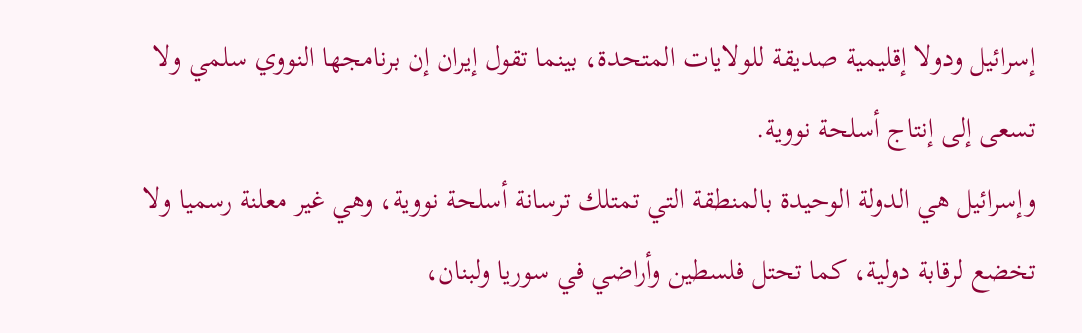إسرائيل ودولا إقليمية صديقة للولايات المتحدة، بينما تقول إيران إن برنامجها النووي سلمي ولا تسعى إلى إنتاج أسلحة نووية.
وإسرائيل هي الدولة الوحيدة بالمنطقة التي تمتلك ترسانة أسلحة نووية، وهي غير معلنة رسميا ولا تخضع لرقابة دولية، كما تحتل فلسطين وأراضي في سوريا ولبنان،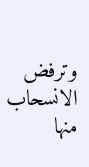وترفض الانسحاب منها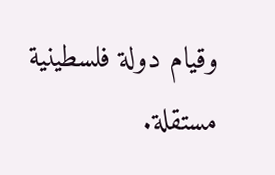وقيام دولة فلسطينية مستقلة.